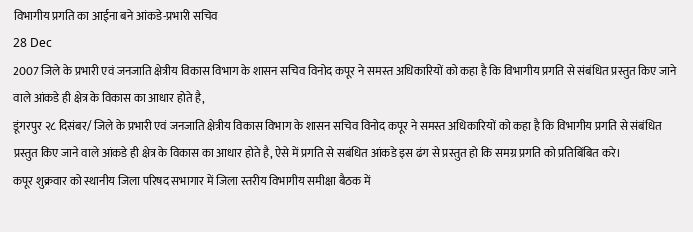विभागीय प्रगति का आईना बने आंकडे-प्रभारी सचिव
28 Dec
2007 जिले के प्रभारी एवं जनजाति क्षेत्रीय विकास विभाग के शासन सचिव विनोद कपूर ने समस्त अधिकारियों को कहा है कि विभागीय प्रगति से संबंधित प्रस्तुत किए जाने वाले आंकडे ही क्षेत्र के विकास का आधार होते है,
डूंगरपुर २८ दिसंबर/ जिले के प्रभारी एवं जनजाति क्षेत्रीय विकास विभाग के शासन सचिव विनोद कपूर ने समस्त अधिकारियों को कहा है कि विभागीय प्रगति से संबंधित प्रस्तुत किए जाने वाले आंकडे ही क्षेत्र के विकास का आधार होते है, ऐसे में प्रगति से सबंधित आंकडे इस ढंग से प्रस्तुत हो कि समग्र प्रगति को प्रतिबिंबित करे।
कपूर शुक्रवार को स्थानीय जिला परिषद सभागार में जिला स्तरीय विभागीय समीक्षा बैठक में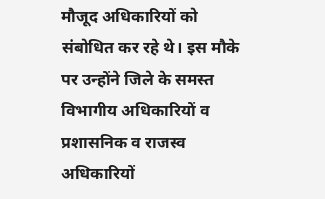मौजूद अधिकारियों को संबोधित कर रहे थे। इस मौके पर उन्होंने जिले के समस्त विभागीय अधिकारियों व प्रशासनिक व राजस्व अधिकारियों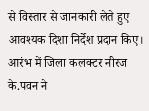से विस्तार से जानकारी लेते हुए आवश्यक दिशा निर्देश प्रदान किए। आरंभ में जिला कलक्टर नीरज के.पवन ने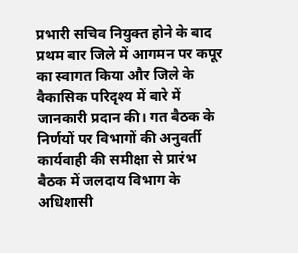प्रभारी सचिव नियुक्त होने के बाद प्रथम बार जिले में आगमन पर कपूर का स्वागत किया और जिले के वैकासिक परिदृश्य में बारे में जानकारी प्रदान की। गत बैठक के निर्णयों पर विभागों की अनुवर्ती कार्यवाही की समीक्षा से प्रारंभ बैठक में जलदाय विभाग के अधिशासी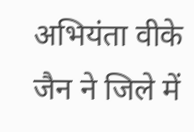अभियंता वीके जैन ने जिले में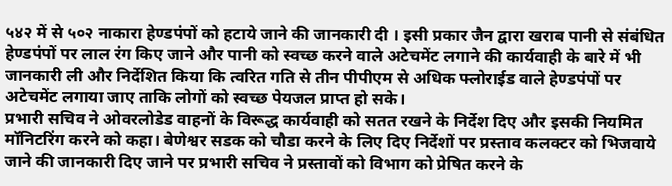५४२ में से ५०२ नाकारा हेण्डपंपों को हटाये जाने की जानकारी दी । इसी प्रकार जैन द्वारा खराब पानी से संबंधित हेण्डपंपों पर लाल रंग किए जाने और पानी को स्वच्छ करने वाले अटेचमेंट लगाने की कार्यवाही के बारे में भी जानकारी ली और निर्देशित किया कि त्वरित गति से तीन पीपीएम से अधिक फ्लोराईड वाले हेण्डपंपों पर अटेचमेंट लगाया जाए ताकि लोगों को स्वच्छ पेयजल प्राप्त हो सके।
प्रभारी सचिव ने ओवरलोडेड वाहनों के विरूद्ध कार्यवाही को सतत रखने के निर्देश दिए और इसकी नियमित मॉनिटरिंग करने को कहा। बेणेश्वर सडक को चौडा करने के लिए दिए निर्देशों पर प्रस्ताव कलक्टर को भिजवाये जाने की जानकारी दिए जाने पर प्रभारी सचिव ने प्रस्तावों को विभाग को प्रेषित करने के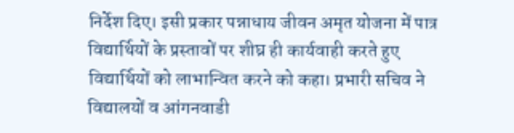निर्देश दिए। इसी प्रकार पन्नाधाय जीवन अमृत योजना में पात्र विद्यार्थियों के प्रस्तावों पर शीघ्र ही कार्यवाही करते हुए विद्यार्थियों को लाभान्वित करने को कहा। प्रभारी सचिव ने विद्यालयों व आंगनवाडी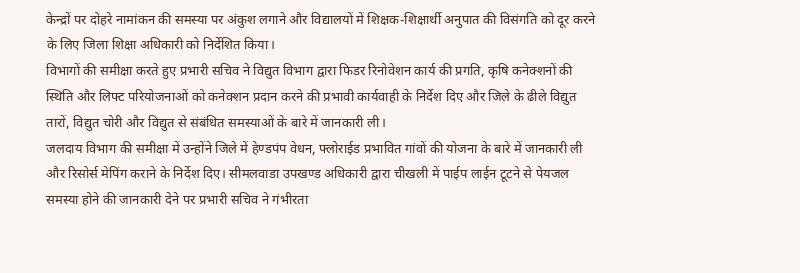केन्द्रों पर दोहरे नामांकन की समस्या पर अंकुश लगाने और विद्यालयों में शिक्षक-शिक्षार्थी अनुपात की विसंगति को दूर करने के लिए जिला शिक्षा अधिकारी को निर्देशित किया।
विभागों की समीक्षा करते हुए प्रभारी सचिव ने विद्युत विभाग द्वारा फिडर रिनोवेशन कार्य की प्रगति, कृषि कनेक्शनों की स्थिति और लिफ्ट परियोजनाओं को कनेक्शन प्रदान करने की प्रभावी कार्यवाही के निर्देश दिए और जिले के ढीले विद्युत तारों, विद्युत चोरी और विद्युत से संबंधित समस्याओं के बारे में जानकारी ली।
जलदाय विभाग की समीक्षा में उन्होंने जिले में हेण्डपंप वेधन, फ्लोराईड प्रभावित गांवों की योजना के बारे में जानकारी ली और रिसोर्स मेपिंग कराने के निर्देश दिए। सीमलवाडा उपखण्ड अधिकारी द्वारा चीखली में पाईप लाईन टूटने से पेयजल समस्या होने की जानकारी देने पर प्रभारी सचिव ने गंभीरता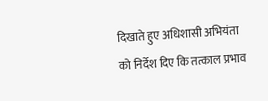दिखाते हुए अधिशासी अभियंता को निर्देश दिए कि तत्काल प्रभाव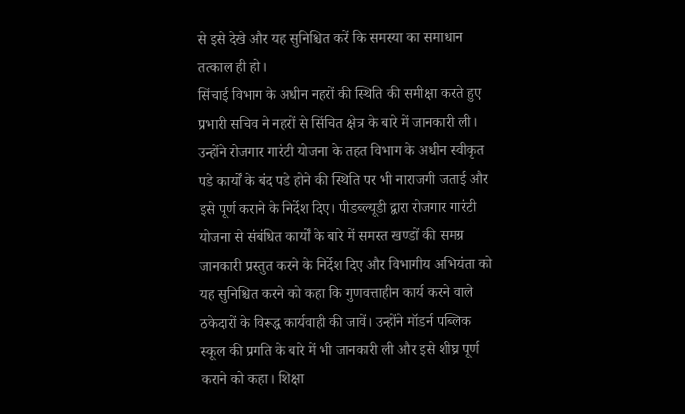से इसे देखे और यह सुनिश्चित करें कि समस्या का समाधान तत्काल ही हो।
सिंचाई विभाग के अधीन नहरों की स्थिति की समीक्षा करते हुए प्रभारी सचिव ने नहरों से सिंचित क्षेत्र के बारे में जानकारी ली। उन्होंने रोजगार गारंटी योजना के तहत विभाग के अधीन स्वीकृत पडे कार्यों के बंद पडे होने की स्थिति पर भी नाराजगी जताई और इसे पूर्ण कराने के निर्देश दिए। पीडब्ल्यूडी द्वारा रोजगार गारंटी योजना से संबंधित कार्यों के बारे में समस्त खण्डों की समग्र जानकारी प्रस्तुत करने के निर्देश दिए और विभागीय अभियंता को यह सुनिश्चित करने को कहा कि गुणवत्ताहीन कार्य करने वाले ठकेदारों के विरूद्ध कार्यवाही की जावें। उन्होंने मॉडर्न पब्लिक स्कूल की प्रगति के बारे में भी जानकारी ली और इसे शीघ्र पूर्ण कराने को कहा। शिक्षा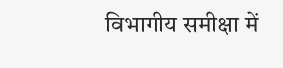विभागीय समीक्षा में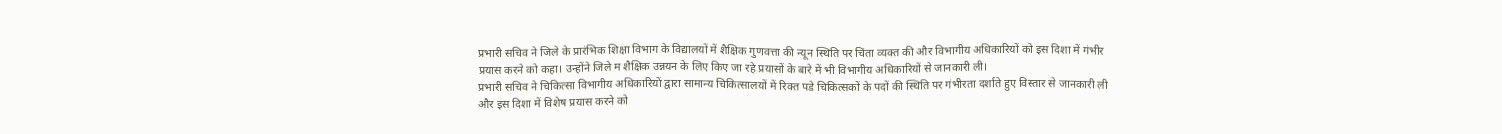प्रभारी सचिव ने जिले के प्रारंभिक शिक्षा विभाग के विद्यालयों में शैक्षिक गुणवत्ता की न्यून स्थिति पर चिंता व्यक्त की और विभागीय अधिकारियों को इस दिशा में गंभीर प्रयास करने को कहा। उन्होंने जिले म शैक्षिक उन्नयन के लिए किए जा रहे प्रयासों के बारे में भी विभागीय अधिकारियों से जानकारी ली।
प्रभारी सचिव ने चिकित्सा विभागीय अधिकारियों द्वारा सामान्य चिकित्सालयों में रिक्त पडे चिकित्सकों के पदों की स्थिति पर गंभीरता दर्शाते हुए विस्तार से जानकारी ली और इस दिशा में विशेष प्रयास करने को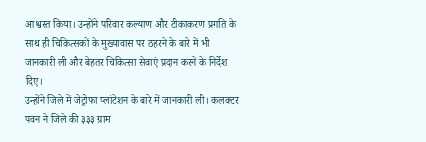आश्वस्त किया। उन्होंने परिवार कल्याण और टीकाकरण प्रगति के साथ ही चिकित्सकों के मुख्यावास पर ठहरने के बारे में भी जानकारी ली और बेहतर चिकित्सा सेवाएं प्रदान करने के निर्देश दिए।
उन्होंने जिले में जेट्रोफा प्लांटेशन के बारे में जानकारी ली। कलक्टर पवन ने जिले की ३३३ ग्राम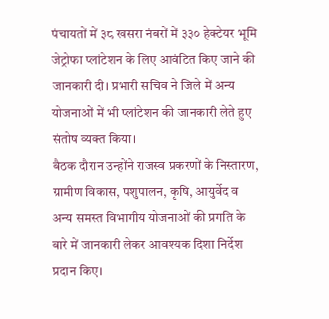पंचायतों में ३८ खसरा नंबरों में ३३० हेक्टेयर भूमि जेट्रोफा प्लांटेशन के लिए आवंटित किए जाने की जानकारी दी। प्रभारी सचिव ने जिले में अन्य योजनाओं में भी प्लांटेशन की जानकारी लेते हुए संतोष व्यक्त किया।
बैठक दौरान उन्होंने राजस्व प्रकरणों के निस्तारण, ग्रामीण विकास, पशुपालन, कृषि, आयुर्वेद व अन्य समस्त विभागीय योजनाओं की प्रगति के बारे में जानकारी लेकर आवश्यक दिशा निर्देश प्रदान किए।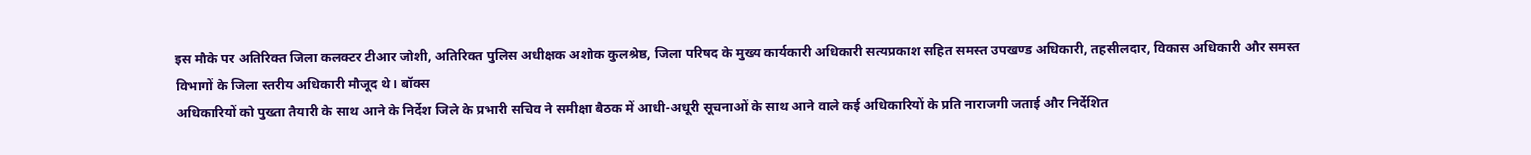इस मौके पर अतिरिक्त जिला कलक्टर टीआर जोशी, अतिरिक्त पुलिस अधीक्षक अशोक कुलश्रेष्ठ, जिला परिषद के मुख्य कार्यकारी अधिकारी सत्यप्रकाश सहित समस्त उपखण्ड अधिकारी, तहसीलदार, विकास अधिकारी और समस्त विभागों के जिला स्तरीय अधिकारी मौजूद थे। बॉक्स
अधिकारियों को पुख्ता तैयारी के साथ आने के निर्देश जिले के प्रभारी सचिव ने समीक्षा बैठक में आधी-अधूरी सूचनाओं के साथ आने वाले कई अधिकारियों के प्रति नाराजगी जताई और निर्देशित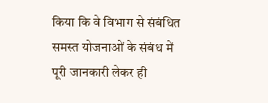किया कि वे विभाग से संबंधित समस्त योजनाओं के संबंध में पूरी जानकारी लेकर ही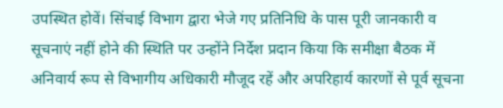उपस्थित होवें। सिंचाई विभाग द्वारा भेजे गए प्रतिनिधि के पास पूरी जानकारी व सूचनाएं नहीं होने की स्थिति पर उन्होंने निर्देश प्रदान किया कि समीक्षा बैठक में अनिवार्य रूप से विभागीय अधिकारी मौजूद रहें और अपरिहार्य कारणों से पूर्व सूचना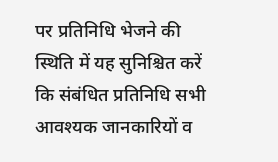पर प्रतिनिधि भेजने की स्थिति में यह सुनिश्चित करें कि संबंधित प्रतिनिधि सभी आवश्यक जानकारियों व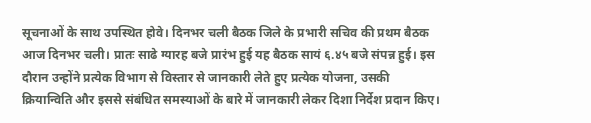सूचनाओं के साथ उपस्थित होवे। दिनभर चली बैठक जिले के प्रभारी सचिव की प्रथम बैठक आज दिनभर चली। प्रातः साढे ग्यारह बजे प्रारंभ हुई यह बैठक सायं ६.४५ बजे संपन्न हुई। इस दौरान उन्होंने प्रत्येक विभाग से विस्तार से जानकारी लेते हुए प्रत्येक योजना, उसकी क्रियान्विति और इससे संबंधित समस्याओं के बारे में जानकारी लेकर दिशा निर्देश प्रदान किए।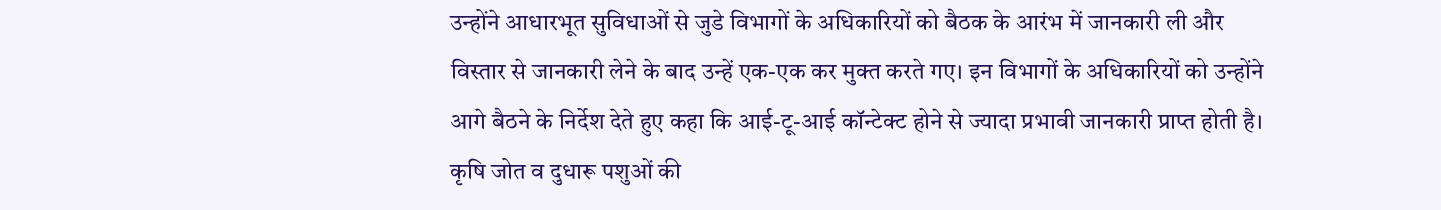उन्होंने आधारभूत सुविधाओं से जुडे विभागों के अधिकारियों को बैठक के आरंभ में जानकारी ली और विस्तार से जानकारी लेने के बाद उन्हें एक-एक कर मुक्त करते गए। इन विभागों के अधिकारियों को उन्होंने आगे बैठने के निर्देश देते हुए कहा कि आई-टू-आई कॉन्टेक्ट होने से ज्यादा प्रभावी जानकारी प्राप्त होती है। कृषि जोत व दुधारू पशुओं की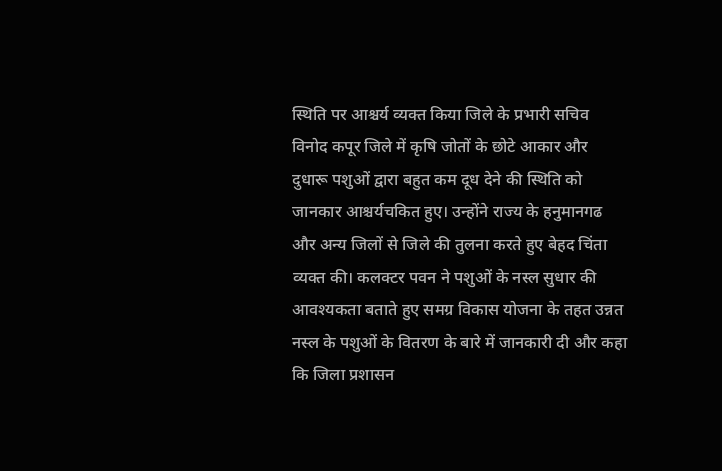स्थिति पर आश्चर्य व्यक्त किया जिले के प्रभारी सचिव विनोद कपूर जिले में कृषि जोतों के छोटे आकार और दुधारू पशुओं द्वारा बहुत कम दूध देने की स्थिति को जानकार आश्चर्यचकित हुए। उन्होंने राज्य के हनुमानगढ और अन्य जिलों से जिले की तुलना करते हुए बेहद चिंता व्यक्त की। कलक्टर पवन ने पशुओं के नस्ल सुधार की आवश्यकता बताते हुए समग्र विकास योजना के तहत उन्नत नस्ल के पशुओं के वितरण के बारे में जानकारी दी और कहा कि जिला प्रशासन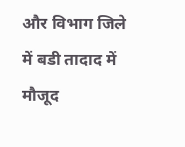और विभाग जिले में बडी तादाद में मौजूद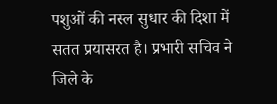पशुओं की नस्ल सुधार की दिशा में सतत प्रयासरत है। प्रभारी सचिव ने जिले के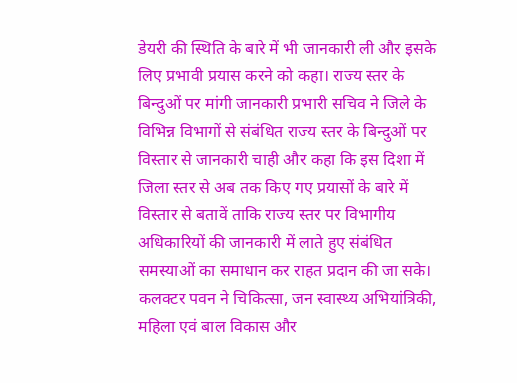डेयरी की स्थिति के बारे में भी जानकारी ली और इसके लिए प्रभावी प्रयास करने को कहा। राज्य स्तर के बिन्दुओं पर मांगी जानकारी प्रभारी सचिव ने जिले के विभिन्न विभागों से संबंधित राज्य स्तर के बिन्दुओं पर विस्तार से जानकारी चाही और कहा कि इस दिशा में जिला स्तर से अब तक किए गए प्रयासों के बारे में विस्तार से बतावें ताकि राज्य स्तर पर विभागीय अधिकारियों की जानकारी में लाते हुए संबंधित समस्याओं का समाधान कर राहत प्रदान की जा सके। कलक्टर पवन ने चिकित्सा, जन स्वास्थ्य अभियांत्रिकी, महिला एवं बाल विकास और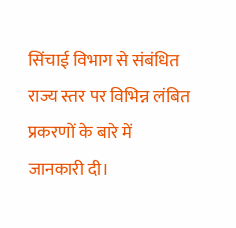सिंचाई विभाग से संबंधित राज्य स्तर पर विभिन्न लंबित प्रकरणों के बारे में जानकारी दी।